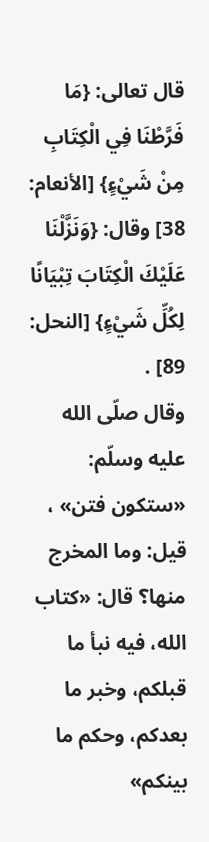قال تعالى: {مَا فَرَّطْنَا فِي الْكِتَابِ مِنْ شَيْءٍ} [الأنعام: 38] وقال: {وَنَزَّلْنَا عَلَيْكَ الْكِتَابَ تِبْيَانًا لِكُلِّ شَيْءٍ} [النحل: 89] .
وقال صلّى الله عليه وسلّم: «ستكون فتن» ، قيل: وما المخرج منها؟ قال: «كتاب الله، فيه نبأ ما قبلكم، وخبر ما بعدكم، وحكم ما بينكم»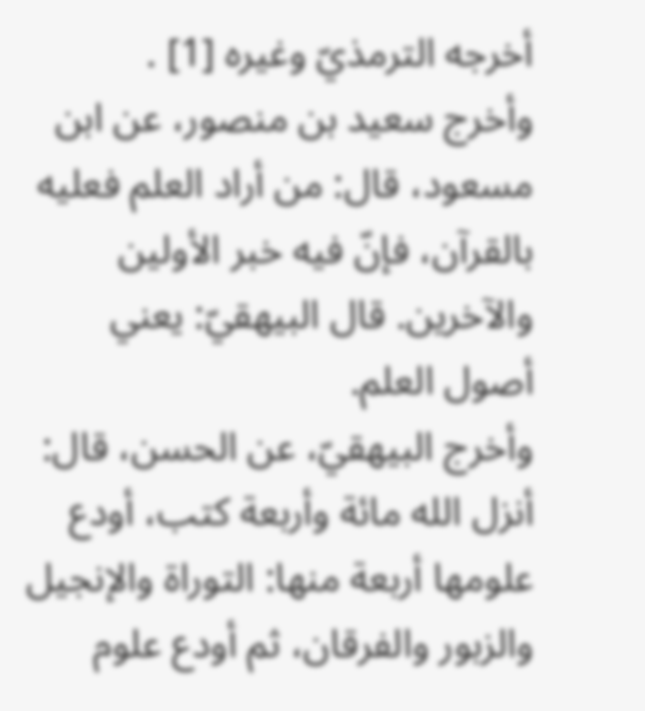أخرجه الترمذيّ وغيره [1] .
وأخرج سعيد بن منصور، عن ابن مسعود، قال: من أراد العلم فعليه بالقرآن، فإنّ فيه خبر الأولين والآخرين. قال البيهقيّ: يعني أصول العلم.
وأخرج البيهقيّ، عن الحسن، قال: أنزل الله مائة وأربعة كتب، أودع علومها أربعة منها: التوراة والإنجيل والزبور والفرقان، ثم أودع علوم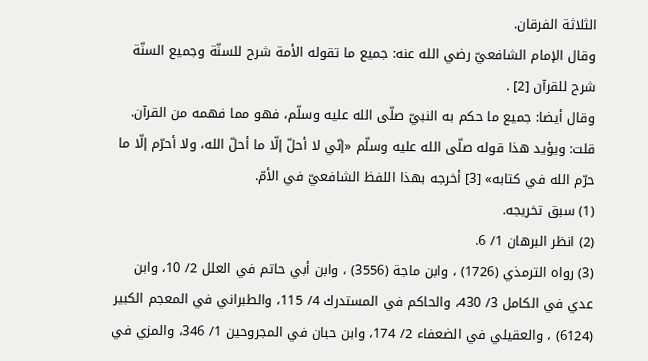الثلاثة الفرقان.
وقال الإمام الشافعيّ رضي الله عنه: جميع ما تقوله الأمة شرح للسنّة وجميع السنّة شرح للقرآن [2] .
وقال أيضا: جميع ما حكم به النبيّ صلّى الله عليه وسلّم، فهو مما فهمه من القرآن.
قلت: ويؤيد هذا قوله صلّى الله عليه وسلّم «إنّي لا أحلّ إلّا ما أحلّ الله، ولا أحرّم إلّا ما حرّم الله في كتابه» [3] أخرجه بهذا اللفظ الشافعيّ في الأمّ.
(1) سبق تخريجه.
(2) انظر البرهان 1/ 6.
(3) رواه الترمذي (1726) ، وابن ماجة (3556) ، وابن أبي حاتم في العلل 2/ 10، وابن عدي في الكامل 3/ 430، والحاكم في المستدرك 4/ 115، والطبراني في المعجم الكبير (6124) ، والعقيلي في الضعفاء 2/ 174، وابن حبان في المجروحين 1/ 346، والمزي في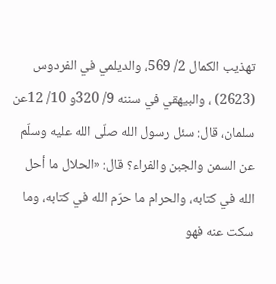تهذيب الكمال 2/ 569، والديلمي في الفردوس (2623) ، والبيهقي في سننه 9/ 320و 10/ 12عن سلمان، قال: سئل رسول الله صلّى الله عليه وسلّم عن السمن والجبن والفراء؟ قال: «الحلال ما أحل الله في كتابه، والحرام ما حرّم الله في كتابه، وما سكت عنه فهو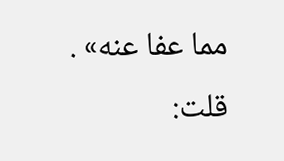مما عفا عنه» .
قلت: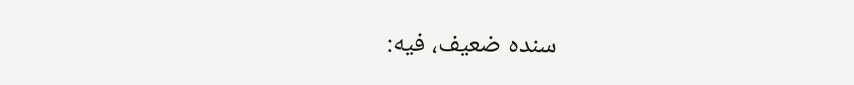سنده ضعيف، فيه: